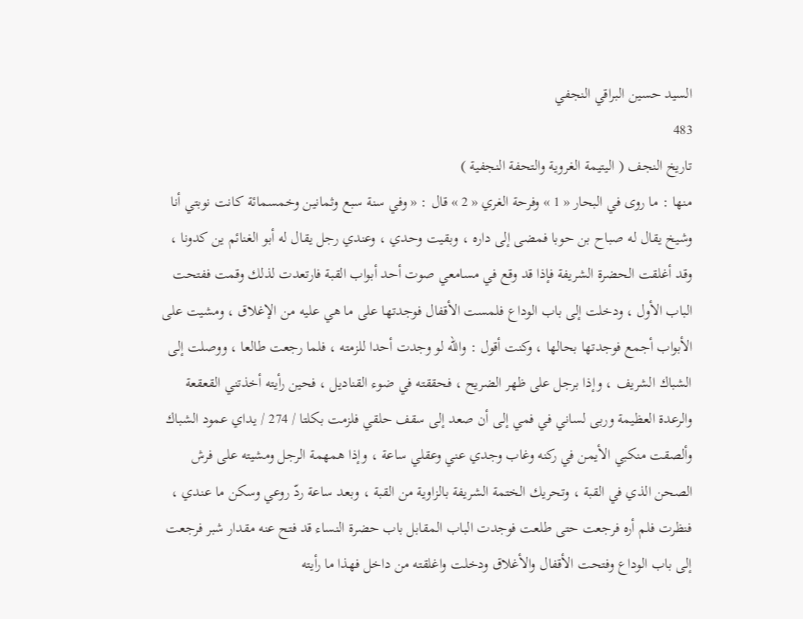السيد حسين البراقي النجفي
483
تاريخ النجف ( اليتيمة الغروية والتحفة النجفية )
منها : ما روى في البحار « 1 » وفرحة الغري « 2 » قال : « وفي سنة سبع وثمانين وخمسمائة كانت نوبتي أنا وشيخ يقال له صباح بن حوبا فمضى إلى داره ، وبقيت وحدي ، وعندي رجل يقال له أبو الغنائم ين كدونا ، وقد أغلقت الحضرة الشريفة فإذا قد وقع في مسامعي صوت أحد أبواب القبة فارتعدت لذلك وقمت ففتحت الباب الأول ، ودخلت إلى باب الوداع فلمست الأقفال فوجدتها على ما هي عليه من الإغلاق ، ومشيت على الأبواب أجمع فوجدتها بحالها ، وكنت أقول : واللّه لو وجدت أحدا للزمته ، فلما رجعت طالعا ، ووصلت إلى الشباك الشريف ، وإذا برجل على ظهر الضريح ، فحققته في ضوء القناديل ، فحين رأيته أخذتني القعقعة والرعدة العظيمة وربى لساني في فمي إلى أن صعد إلى سقف حلقي فلزمت بكلتا / 274 / يداي عمود الشباك وألصقت منكبي الأيمن في ركنه وغاب وجدي عني وعقلي ساعة ، وإذا همهمة الرجل ومشيته على فرش الصحن الذي في القبة ، وتحريك الختمة الشريفة بالزاوية من القبة ، وبعد ساعة ردّ روعي وسكن ما عندي ، فنظرت فلم أره فرجعت حتى طلعت فوجدت الباب المقابل باب حضرة النساء قد فتح عنه مقدار شبر فرجعت إلى باب الوداع وفتحت الأقفال والأغلاق ودخلت واغلقته من داخل فهذا ما رأيته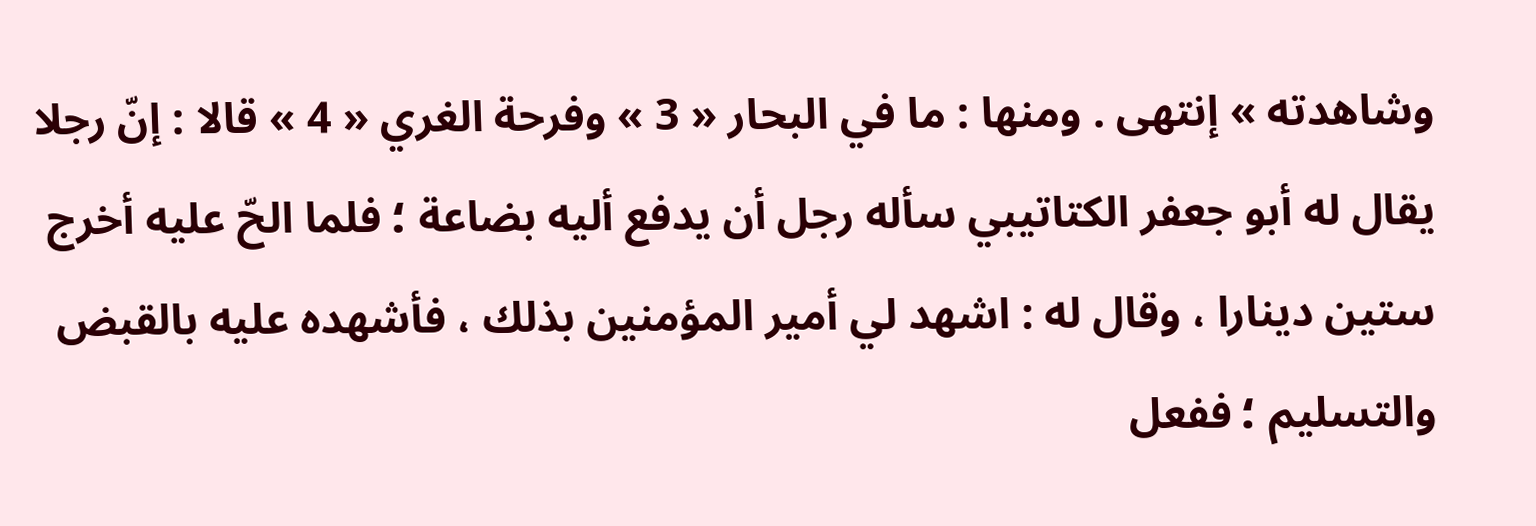وشاهدته » إنتهى . ومنها : ما في البحار « 3 » وفرحة الغري « 4 » قالا : إنّ رجلا يقال له أبو جعفر الكتاتيبي سأله رجل أن يدفع أليه بضاعة ؛ فلما الحّ عليه أخرج ستين دينارا ، وقال له : اشهد لي أمير المؤمنين بذلك ، فأشهده عليه بالقبض والتسليم ؛ ففعل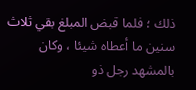ذلك ؛ فلما قبض المبلغ بقي ثلاث سنين ما أعطاه شيئا ، وكان بالمشهد رجل ذو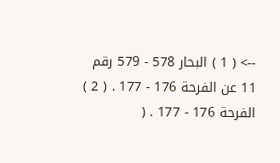--> ( 1 ) البحار 578 - 579 رقم 11 عن الفرحة 176 - 177 . ( 2 ) الفرحة 176 - 177 . (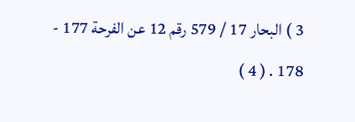3 ) البحار 17 / 579 رقم 12 عن الفرحة 177 - 178 . ( 4 )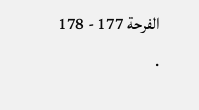الفرحة 177 - 178 .